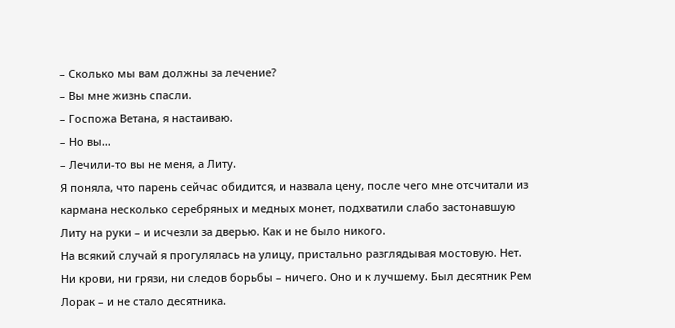– Сколько мы вам должны за лечение?
– Вы мне жизнь спасли.
– Госпожа Ветана, я настаиваю.
– Но вы…
– Лечили-то вы не меня, а Литу.
Я поняла, что парень сейчас обидится, и назвала цену, после чего мне отсчитали из кармана несколько серебряных и медных монет, подхватили слабо застонавшую Литу на руки – и исчезли за дверью. Как и не было никого.
На всякий случай я прогулялась на улицу, пристально разглядывая мостовую. Нет. Ни крови, ни грязи, ни следов борьбы – ничего. Оно и к лучшему. Был десятник Рем Лорак – и не стало десятника.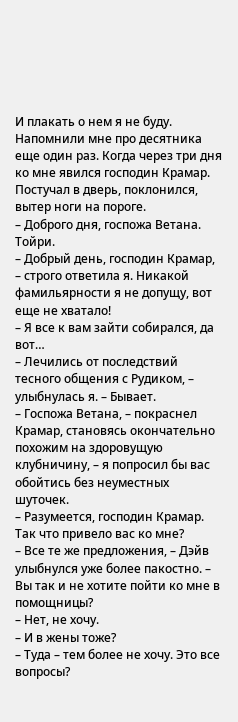И плакать о нем я не буду.
Напомнили мне про десятника еще один раз. Когда через три дня ко мне явился господин Крамар. Постучал в дверь, поклонился, вытер ноги на пороге.
– Доброго дня, госпожа Ветана. Тойри.
– Добрый день, господин Крамар, – строго ответила я. Никакой фамильярности я не допущу, вот еще не хватало!
– Я все к вам зайти собирался, да вот…
– Лечились от последствий тесного общения с Рудиком, – улыбнулась я. – Бывает.
– Госпожа Ветана, – покраснел Крамар, становясь окончательно похожим на здоровущую клубничину, – я попросил бы вас обойтись без неуместных шуточек.
– Разумеется, господин Крамар. Так что привело вас ко мне?
– Все те же предложения, – Дэйв улыбнулся уже более пакостно. – Вы так и не хотите пойти ко мне в помощницы?
– Нет, не хочу.
– И в жены тоже?
– Туда – тем более не хочу. Это все вопросы?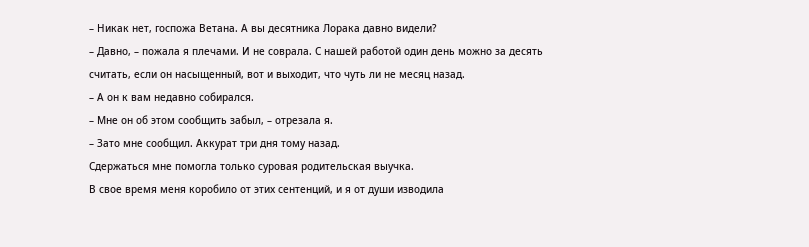– Никак нет, госпожа Ветана. А вы десятника Лорака давно видели?
– Давно, – пожала я плечами. И не соврала. С нашей работой один день можно за десять считать, если он насыщенный, вот и выходит, что чуть ли не месяц назад.
– А он к вам недавно собирался.
– Мне он об этом сообщить забыл, – отрезала я.
– Зато мне сообщил. Аккурат три дня тому назад.
Сдержаться мне помогла только суровая родительская выучка.
В свое время меня коробило от этих сентенций, и я от души изводила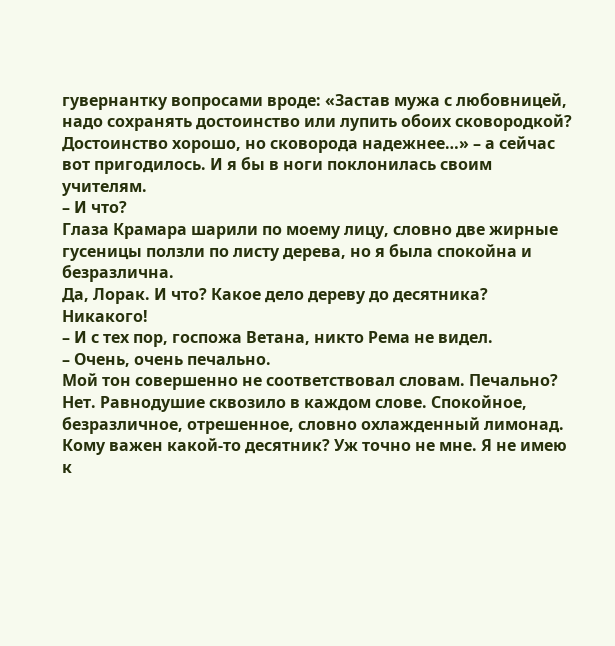гувернантку вопросами вроде: «Застав мужа с любовницей, надо сохранять достоинство или лупить обоих сковородкой? Достоинство хорошо, но сковорода надежнее…» – а сейчас вот пригодилось. И я бы в ноги поклонилась своим учителям.
– И что?
Глаза Крамара шарили по моему лицу, словно две жирные гусеницы ползли по листу дерева, но я была спокойна и безразлична.
Да, Лорак. И что? Какое дело дереву до десятника? Никакого!
– И с тех пор, госпожа Ветана, никто Рема не видел.
– Очень, очень печально.
Мой тон совершенно не соответствовал словам. Печально? Нет. Равнодушие сквозило в каждом слове. Спокойное, безразличное, отрешенное, словно охлажденный лимонад. Кому важен какой-то десятник? Уж точно не мне. Я не имею к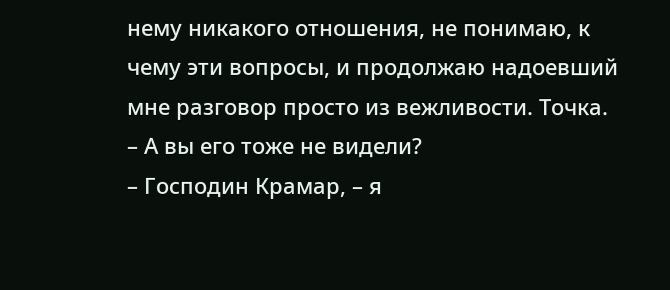нему никакого отношения, не понимаю, к чему эти вопросы, и продолжаю надоевший мне разговор просто из вежливости. Точка.
– А вы его тоже не видели?
– Господин Крамар, – я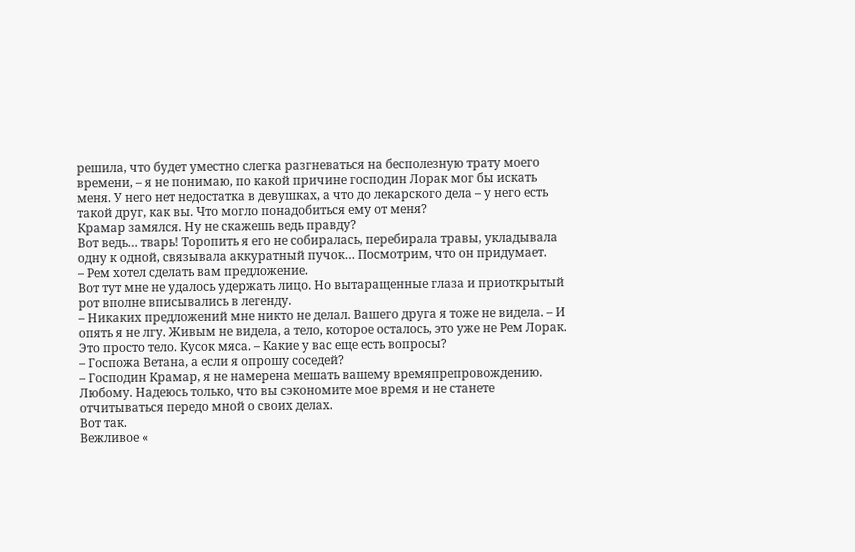решила, что будет уместно слегка разгневаться на бесполезную трату моего времени, – я не понимаю, по какой причине господин Лорак мог бы искать меня. У него нет недостатка в девушках, а что до лекарского дела – у него есть такой друг, как вы. Что могло понадобиться ему от меня?
Крамар замялся. Ну не скажешь ведь правду?
Вот ведь… тварь! Торопить я его не собиралась, перебирала травы, укладывала одну к одной, связывала аккуратный пучок… Посмотрим, что он придумает.
– Рем хотел сделать вам предложение.
Вот тут мне не удалось удержать лицо. Но вытаращенные глаза и приоткрытый рот вполне вписывались в легенду.
– Никаких предложений мне никто не делал. Вашего друга я тоже не видела. – И опять я не лгу. Живым не видела, а тело, которое осталось, это уже не Рем Лорак. Это просто тело. Кусок мяса. – Какие у вас еще есть вопросы?
– Госпожа Ветана, а если я опрошу соседей?
– Господин Крамар, я не намерена мешать вашему времяпрепровождению. Любому. Надеюсь только, что вы сэкономите мое время и не станете отчитываться передо мной о своих делах.
Вот так.
Вежливое «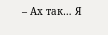– Ах так… Я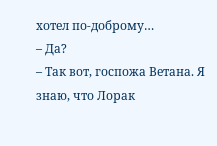хотел по-доброму…
– Да?
– Так вот, госпожа Ветана. Я знаю, что Лорак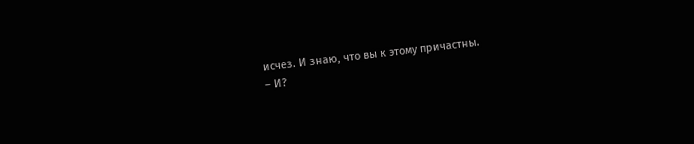исчез. И знаю, что вы к этому причастны.
– И?